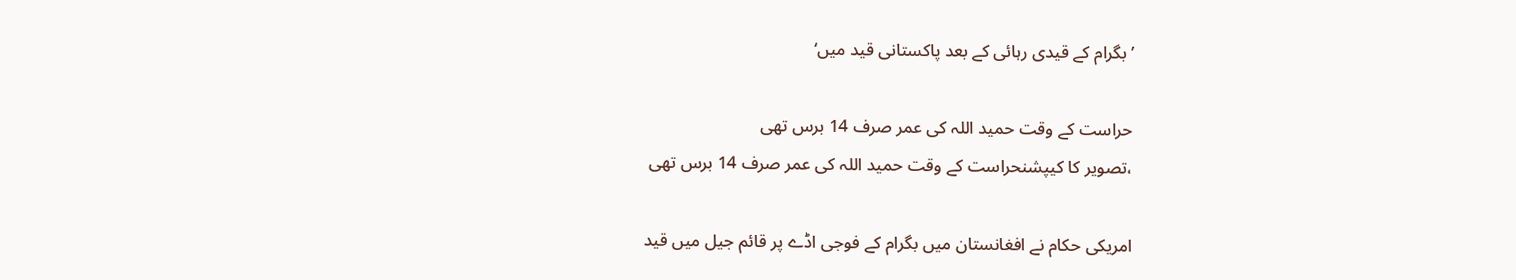’بگرام کے قیدی رہائی کے بعد پاکستانی قید میں‘

حراست کے وقت حمید اللہ کی عمر صرف 14 برس تھی
،تصویر کا کیپشنحراست کے وقت حمید اللہ کی عمر صرف 14 برس تھی

امریکی حکام نے افغانستان میں بگرام کے فوجی اڈے پر قائم جیل میں قید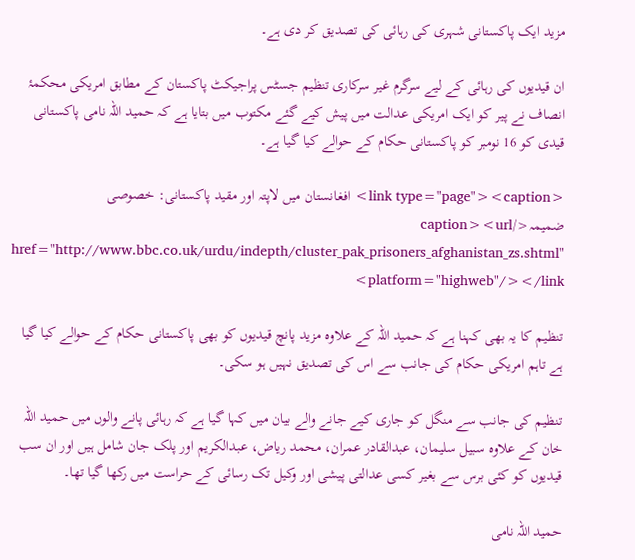مزید ایک پاکستانی شہری کی رہائی کی تصدیق کر دی ہے۔

ان قیدیوں کی رہائی کے لیے سرگرم غیر سرکاری تنظیم جسٹس پراجیکٹ پاکستان کے مطابق امریکی محکمۂ انصاف نے پیر کو ایک امریکی عدالت میں پیش کیے گئے مکتوب میں بتایا ہے کہ حمید اللہ نامی پاکستانی قیدی کو 16 نومبر کو پاکستانی حکام کے حوالے کیا گیا ہے۔

<link type="page"><caption> افغانستان میں لاپتہ اور مقید پاکستانی: خصوصی ضمیمہ</caption><url href="http://www.bbc.co.uk/urdu/indepth/cluster_pak_prisoners_afghanistan_zs.shtml" platform="highweb"/></link>

تنظیم کا یہ بھی کہنا ہے کہ حمید اللہ کے علاوہ مزید پانچ قیدیوں کو بھی پاکستانی حکام کے حوالے کیا گیا ہے تاہم امریکی حکام کی جانب سے اس کی تصدیق نہیں ہو سکی۔

تنظیم کی جانب سے منگل کو جاری کیے جانے والے بیان میں کہا گیا ہے کہ رہائی پانے والوں میں حمید اللہ خان کے علاوہ سبیل سلیمان، عبدالقادر عمران، محمد ریاض، عبدالکریم اور پلک جان شامل ہیں اور ان سب قیدیوں کو کئی برس سے بغیر کسی عدالتی پیشی اور وکیل تک رسائی کے حراست میں رکھا گیا تھا۔

حمید اللہ نامی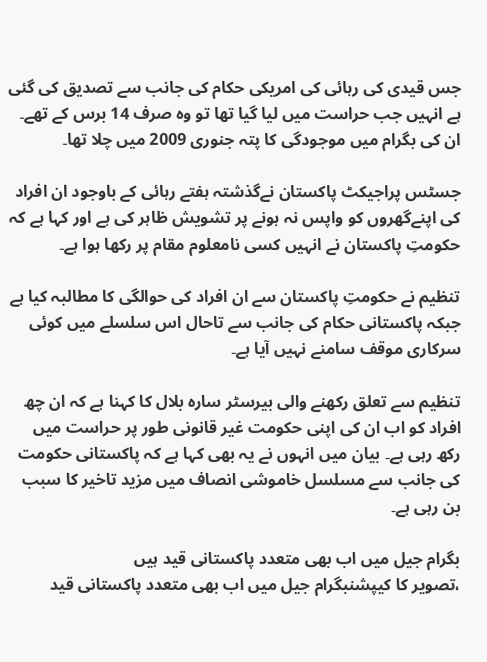جس قیدی کی رہائی کی امریکی حکام کی جانب سے تصدیق کی گئی ہے انہیں جب حراست میں لیا گیا تھا تو وہ صرف 14 برس کے تھے۔ ان کی بگرام میں موجودگی کا پتہ جنوری 2009 میں چلا تھا۔

جسٹس پراجیکٹ پاکستان نےگذشتہ ہفتے رہائی کے باوجود ان افراد کی اپنےگھروں کو واپس نہ ہونے پر تشویش ظاہر کی ہے اور کہا ہے کہ حکومتِ پاکستان نے انہیں کسی نامعلوم مقام پر رکھا ہوا ہے۔

تنظیم نے حکومتِ پاکستان سے ان افراد کی حوالگی کا مطالبہ کیا ہے جبکہ پاکستانی حکام کی جانب سے تاحال اس سلسلے میں کوئی سرکاری موقف سامنے نہیں آیا ہے۔

تنظیم سے تعلق رکھنے والی بیرسٹر سارہ بلال کا کہنا ہے کہ ان چھ افراد کو اب ان کی اپنی حکومت غیر قانونی طور پر حراست میں رکھ رہی ہے۔ بیان میں انہوں نے یہ بھی کہا ہے کہ پاکستانی حکومت کی جانب سے مسلسل خاموشی انصاف میں مزید تاخیر کا سبب بن رہی ہے۔

بگرام جیل میں اب بھی متعدد پاکستانی قید ہیں
،تصویر کا کیپشنبگرام جیل میں اب بھی متعدد پاکستانی قید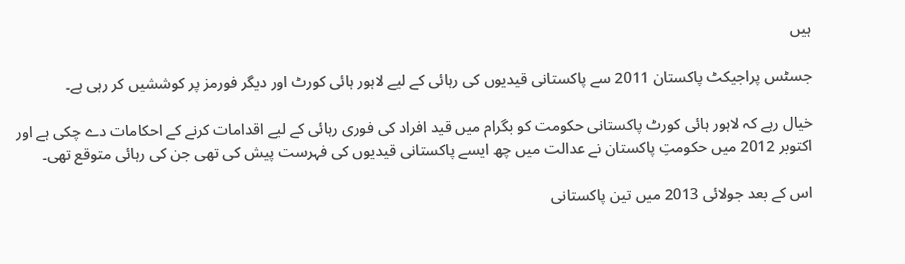ہیں

جسٹس پراجیکٹ پاکستان 2011 سے پاکستانی قیدیوں کی رہائی کے لیے لاہور ہائی کورٹ اور دیگر فورمز پر کوششیں کر رہی ہے۔

خیال رہے کہ لاہور ہائی کورٹ پاکستانی حکومت کو بگرام میں قید افراد کی فوری رہائی کے لیے اقدامات کرنے کے احکامات دے چکی ہے اور اکتوبر 2012 میں حکومتِ پاکستان نے عدالت میں چھ ایسے پاکستانی قیدیوں کی فہرست پیش کی تھی جن کی رہائی متوقع تھی۔

اس کے بعد جولائی 2013 میں تین پاکستانی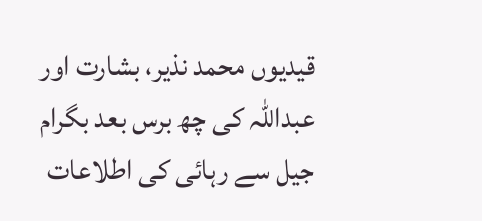قیدیوں محمد نذیر، بشارت اور عبداللہ کی چھ برس بعد بگرام جیل سے رہائی کی اطلاعات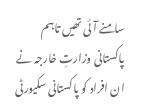سامنے آئی تھیں تاہم پاکستانی وزارتِ خارجہ نے ان افراد کو پاکستانی سکیورٹی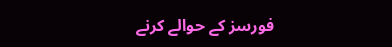فورسز کے حوالے کرنے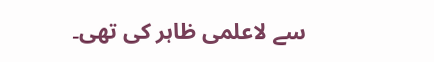سے لاعلمی ظاہر کی تھی۔